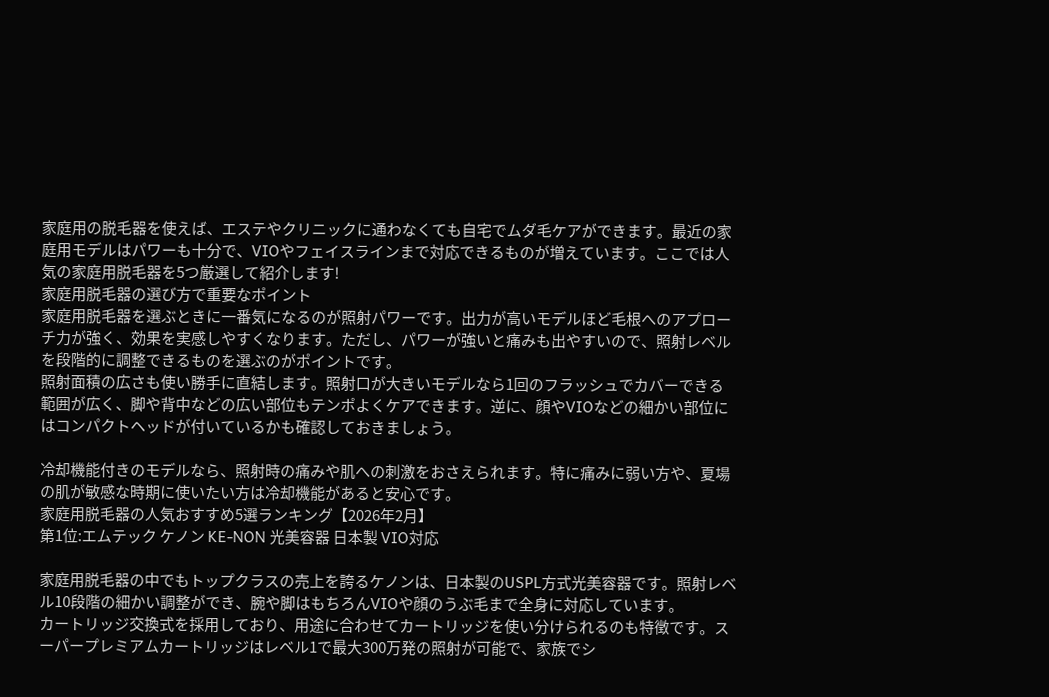家庭用の脱毛器を使えば、エステやクリニックに通わなくても自宅でムダ毛ケアができます。最近の家庭用モデルはパワーも十分で、VIOやフェイスラインまで対応できるものが増えています。ここでは人気の家庭用脱毛器を5つ厳選して紹介します!
家庭用脱毛器の選び方で重要なポイント
家庭用脱毛器を選ぶときに一番気になるのが照射パワーです。出力が高いモデルほど毛根へのアプローチ力が強く、効果を実感しやすくなります。ただし、パワーが強いと痛みも出やすいので、照射レベルを段階的に調整できるものを選ぶのがポイントです。
照射面積の広さも使い勝手に直結します。照射口が大きいモデルなら1回のフラッシュでカバーできる範囲が広く、脚や背中などの広い部位もテンポよくケアできます。逆に、顔やVIOなどの細かい部位にはコンパクトヘッドが付いているかも確認しておきましょう。

冷却機能付きのモデルなら、照射時の痛みや肌への刺激をおさえられます。特に痛みに弱い方や、夏場の肌が敏感な時期に使いたい方は冷却機能があると安心です。
家庭用脱毛器の人気おすすめ5選ランキング【2026年2月】
第1位:エムテック ケノン KE-NON 光美容器 日本製 VIO対応

家庭用脱毛器の中でもトップクラスの売上を誇るケノンは、日本製のUSPL方式光美容器です。照射レベル10段階の細かい調整ができ、腕や脚はもちろんVIOや顔のうぶ毛まで全身に対応しています。
カートリッジ交換式を採用しており、用途に合わせてカートリッジを使い分けられるのも特徴です。スーパープレミアムカートリッジはレベル1で最大300万発の照射が可能で、家族でシ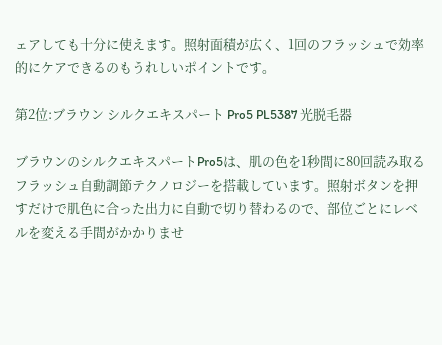ェアしても十分に使えます。照射面積が広く、1回のフラッシュで効率的にケアできるのもうれしいポイントです。

第2位:ブラウン シルクエキスパート Pro5 PL5387 光脱毛器

ブラウンのシルクエキスパートPro5は、肌の色を1秒間に80回読み取るフラッシュ自動調節テクノロジーを搭載しています。照射ボタンを押すだけで肌色に合った出力に自動で切り替わるので、部位ごとにレベルを変える手間がかかりませ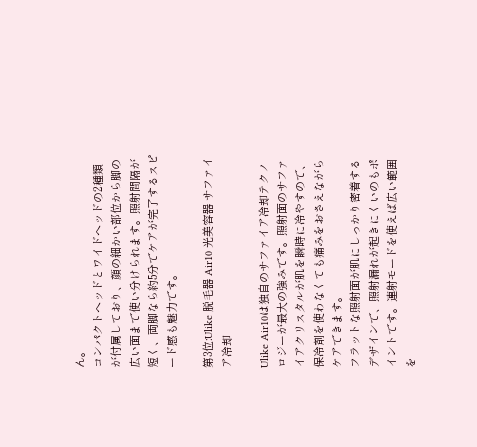ん。
コンパクトヘッドとワイドヘッドの2種類が付属しており、顔の細かい部位から脚の広い面まで使い分けられます。照射間隔が短く、両脚なら約5分でケアが完了するスピード感も魅力です。

第3位:Ulike 脱毛器 Air10 光美容器 サファイア冷却

Ulike Air10は独自のサファイア冷却テクノロジーが最大の強みです。照射面のサファイアクリスタルが肌を瞬時に冷やすので、保冷剤を使わなくても痛みをおさえながらケアできます。
フラットな照射面が肌にしっかり密着するデザインで、照射漏れが起きにくいのもポイントです。連射モードを使えば広い範囲を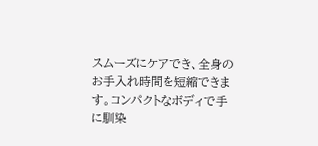スムーズにケアでき、全身のお手入れ時間を短縮できます。コンパクトなボディで手に馴染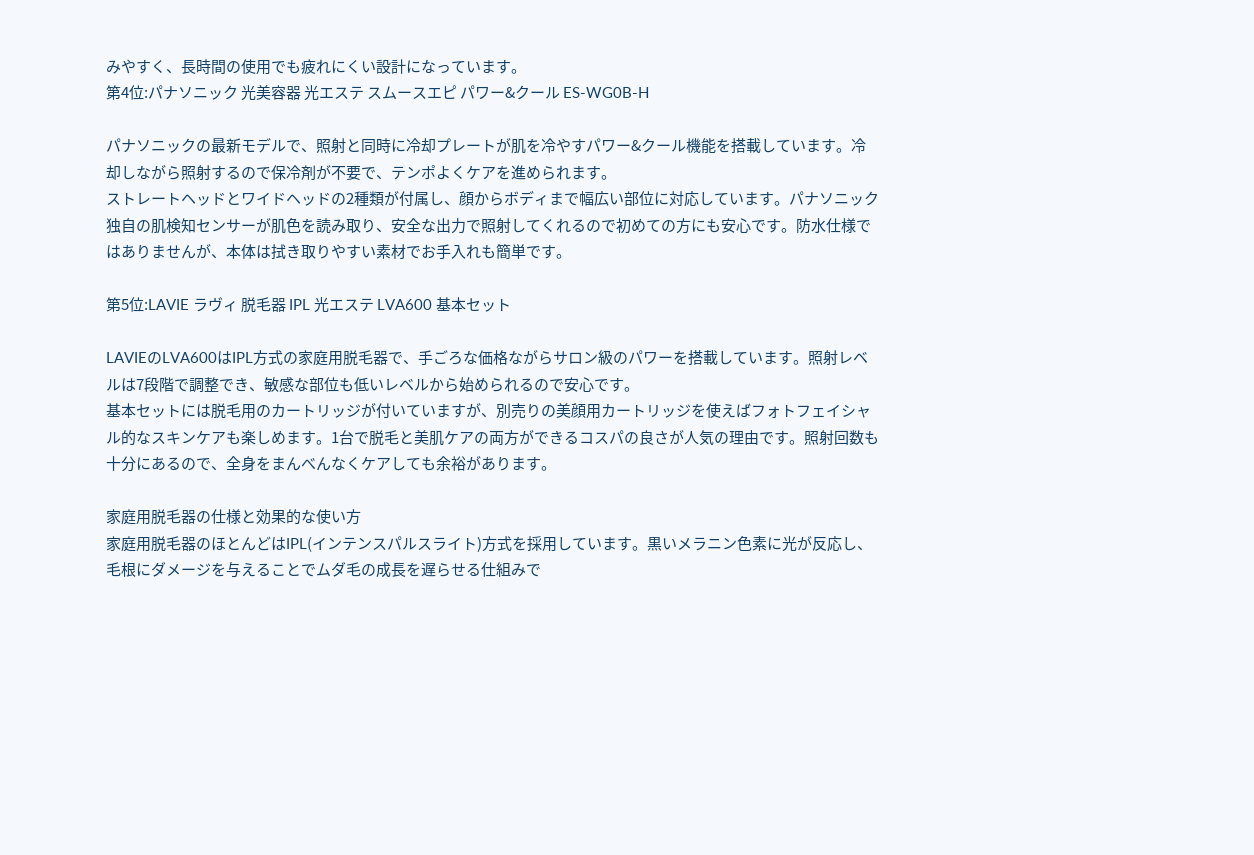みやすく、長時間の使用でも疲れにくい設計になっています。
第4位:パナソニック 光美容器 光エステ スムースエピ パワー&クール ES-WG0B-H

パナソニックの最新モデルで、照射と同時に冷却プレートが肌を冷やすパワー&クール機能を搭載しています。冷却しながら照射するので保冷剤が不要で、テンポよくケアを進められます。
ストレートヘッドとワイドヘッドの2種類が付属し、顔からボディまで幅広い部位に対応しています。パナソニック独自の肌検知センサーが肌色を読み取り、安全な出力で照射してくれるので初めての方にも安心です。防水仕様ではありませんが、本体は拭き取りやすい素材でお手入れも簡単です。

第5位:LAVIE ラヴィ 脱毛器 IPL 光エステ LVA600 基本セット

LAVIEのLVA600はIPL方式の家庭用脱毛器で、手ごろな価格ながらサロン級のパワーを搭載しています。照射レベルは7段階で調整でき、敏感な部位も低いレベルから始められるので安心です。
基本セットには脱毛用のカートリッジが付いていますが、別売りの美顔用カートリッジを使えばフォトフェイシャル的なスキンケアも楽しめます。1台で脱毛と美肌ケアの両方ができるコスパの良さが人気の理由です。照射回数も十分にあるので、全身をまんべんなくケアしても余裕があります。

家庭用脱毛器の仕様と効果的な使い方
家庭用脱毛器のほとんどはIPL(インテンスパルスライト)方式を採用しています。黒いメラニン色素に光が反応し、毛根にダメージを与えることでムダ毛の成長を遅らせる仕組みで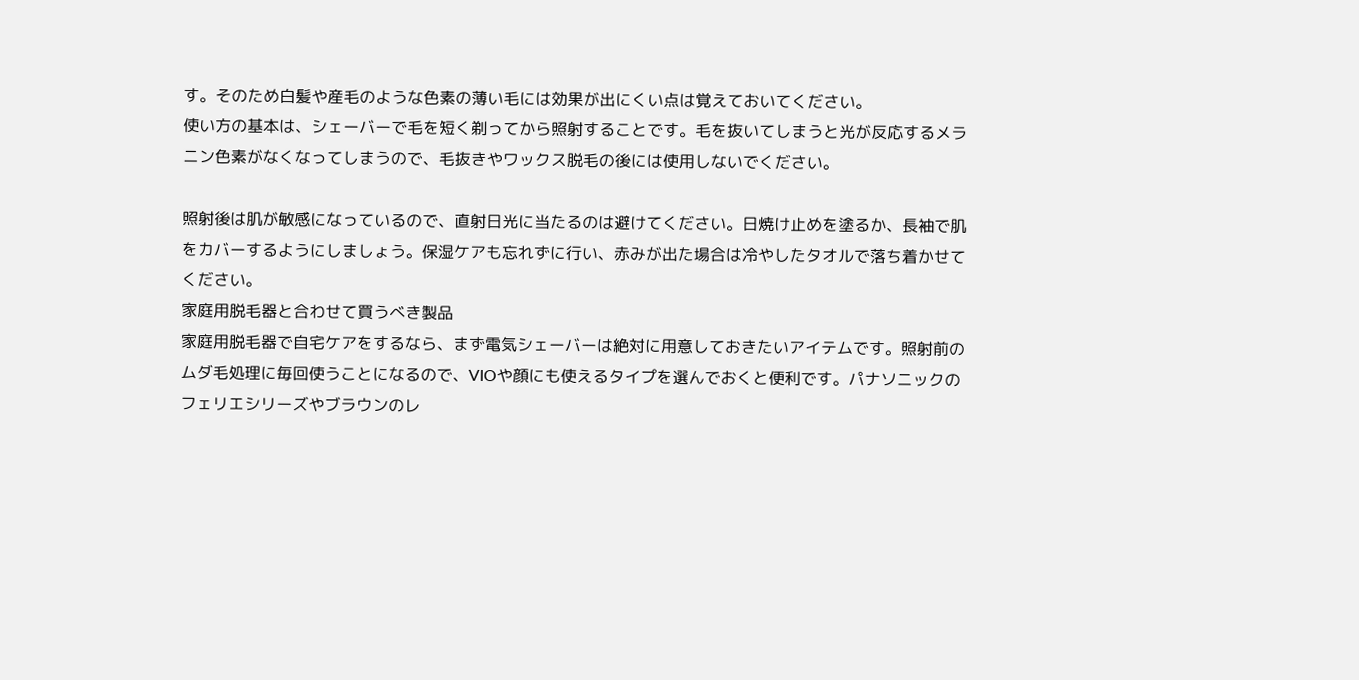す。そのため白髪や産毛のような色素の薄い毛には効果が出にくい点は覚えておいてください。
使い方の基本は、シェーバーで毛を短く剃ってから照射することです。毛を抜いてしまうと光が反応するメラニン色素がなくなってしまうので、毛抜きやワックス脱毛の後には使用しないでください。

照射後は肌が敏感になっているので、直射日光に当たるのは避けてください。日焼け止めを塗るか、長袖で肌をカバーするようにしましょう。保湿ケアも忘れずに行い、赤みが出た場合は冷やしたタオルで落ち着かせてください。
家庭用脱毛器と合わせて買うべき製品
家庭用脱毛器で自宅ケアをするなら、まず電気シェーバーは絶対に用意しておきたいアイテムです。照射前のムダ毛処理に毎回使うことになるので、VIOや顔にも使えるタイプを選んでおくと便利です。パナソニックのフェリエシリーズやブラウンのレ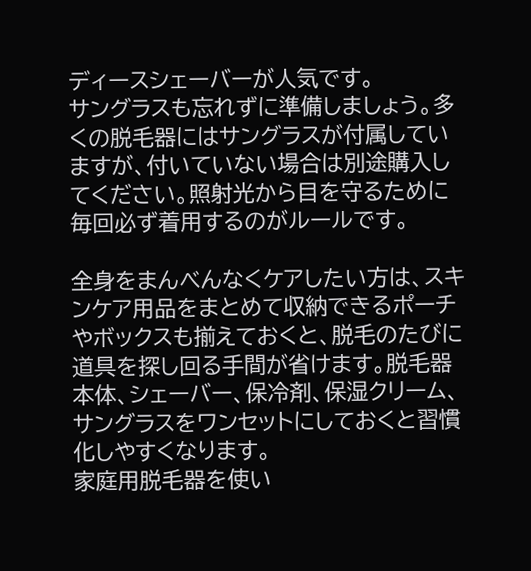ディースシェーバーが人気です。
サングラスも忘れずに準備しましょう。多くの脱毛器にはサングラスが付属していますが、付いていない場合は別途購入してください。照射光から目を守るために毎回必ず着用するのがルールです。

全身をまんべんなくケアしたい方は、スキンケア用品をまとめて収納できるポーチやボックスも揃えておくと、脱毛のたびに道具を探し回る手間が省けます。脱毛器本体、シェーバー、保冷剤、保湿クリーム、サングラスをワンセットにしておくと習慣化しやすくなります。
家庭用脱毛器を使い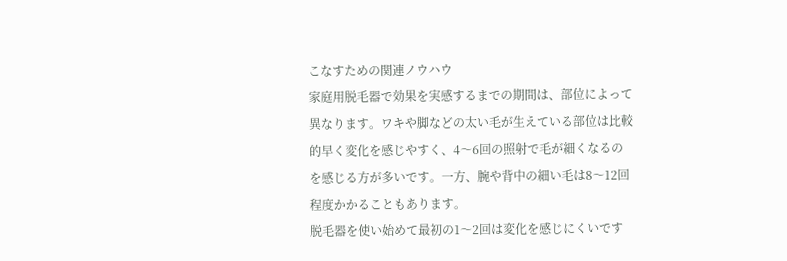こなすための関連ノウハウ
家庭用脱毛器で効果を実感するまでの期間は、部位によって異なります。ワキや脚などの太い毛が生えている部位は比較的早く変化を感じやすく、4〜6回の照射で毛が細くなるのを感じる方が多いです。一方、腕や背中の細い毛は8〜12回程度かかることもあります。
脱毛器を使い始めて最初の1〜2回は変化を感じにくいです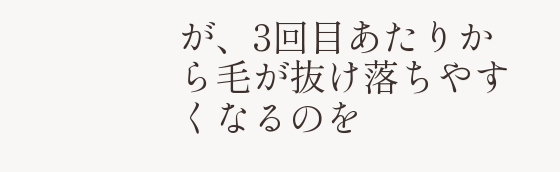が、3回目あたりから毛が抜け落ちやすくなるのを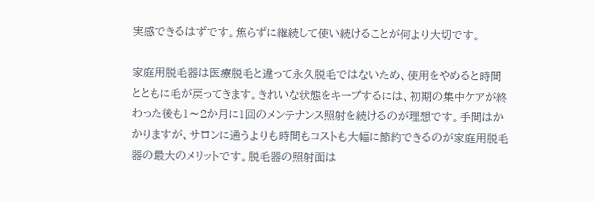実感できるはずです。焦らずに継続して使い続けることが何より大切です。

家庭用脱毛器は医療脱毛と違って永久脱毛ではないため、使用をやめると時間とともに毛が戻ってきます。きれいな状態をキープするには、初期の集中ケアが終わった後も1〜2か月に1回のメンテナンス照射を続けるのが理想です。手間はかかりますが、サロンに通うよりも時間もコストも大幅に節約できるのが家庭用脱毛器の最大のメリットです。脱毛器の照射面は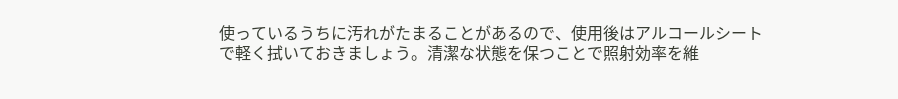使っているうちに汚れがたまることがあるので、使用後はアルコールシートで軽く拭いておきましょう。清潔な状態を保つことで照射効率を維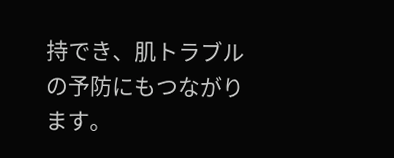持でき、肌トラブルの予防にもつながります。